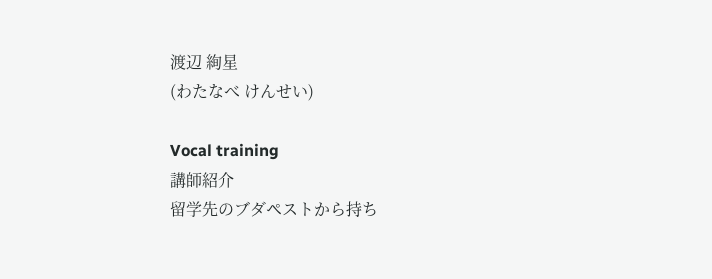渡辺 絢星
(わたなべ けんせい)

Vocal training
講師紹介
留学先のブダペストから持ち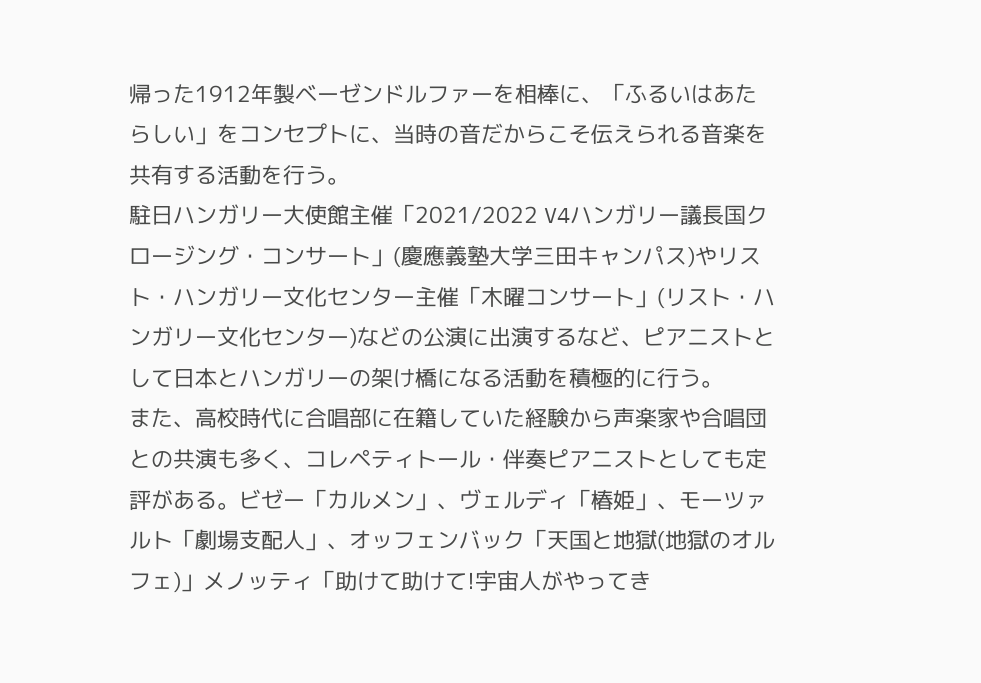帰った1912年製ベーゼンドルファーを相棒に、「ふるいはあたらしい」をコンセプトに、当時の音だからこそ伝えられる音楽を共有する活動を行う。
駐日ハンガリー大使館主催「2021/2022 V4ハンガリー議長国クロージング・コンサート」(慶應義塾大学三田キャンパス)やリスト・ハンガリー文化センター主催「木曜コンサート」(リスト・ハンガリー文化センター)などの公演に出演するなど、ピアニストとして日本とハンガリーの架け橋になる活動を積極的に行う。
また、高校時代に合唱部に在籍していた経験から声楽家や合唱団との共演も多く、コレペティトール・伴奏ピアニストとしても定評がある。ビゼー「カルメン」、ヴェルディ「椿姫」、モーツァルト「劇場支配人」、オッフェンバック「天国と地獄(地獄のオルフェ)」メノッティ「助けて助けて!宇宙人がやってき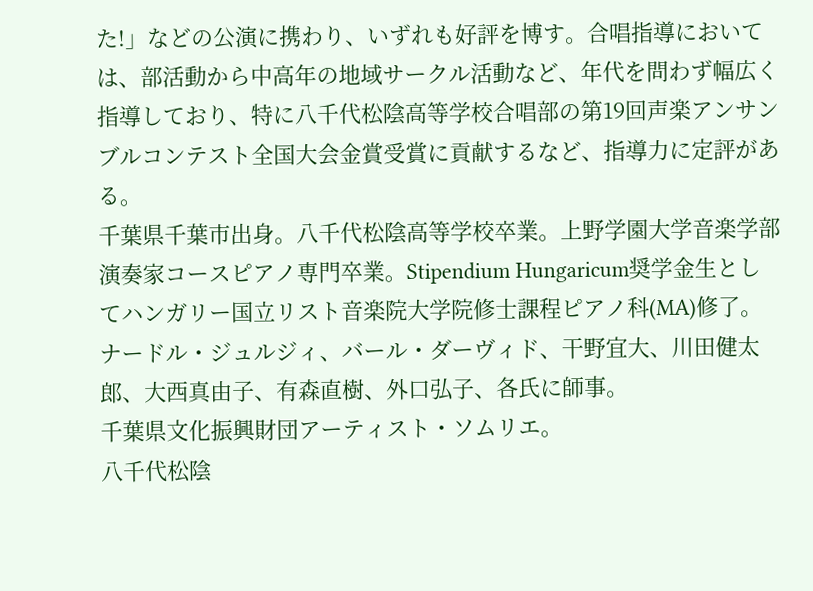た!」などの公演に携わり、いずれも好評を博す。合唱指導においては、部活動から中高年の地域サークル活動など、年代を問わず幅広く指導しており、特に八千代松陰高等学校合唱部の第19回声楽アンサンブルコンテスト全国大会金賞受賞に貢献するなど、指導力に定評がある。
千葉県千葉市出身。八千代松陰高等学校卒業。上野学園大学音楽学部演奏家コースピアノ専門卒業。Stipendium Hungaricum奨学金生としてハンガリー国立リスト音楽院大学院修士課程ピアノ科(MA)修了。
ナードル・ジュルジィ、バール・ダーヴィド、干野宜大、川田健太郎、大西真由子、有森直樹、外口弘子、各氏に師事。
千葉県文化振興財団アーティスト・ソムリエ。
八千代松陰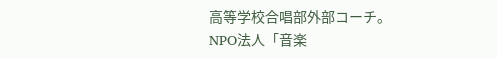高等学校合唱部外部コーチ。
NPO法人「音楽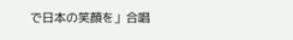で日本の笑顔を」合唱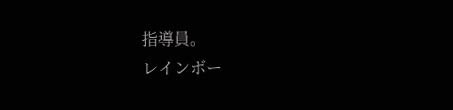指導員。
レインボー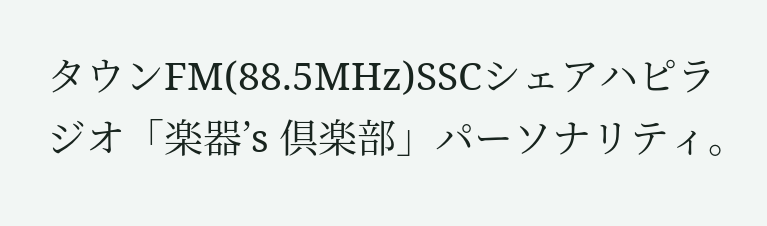タウンFM(88.5MHz)SSCシェアハピラジオ「楽器’s 倶楽部」パーソナリティ。